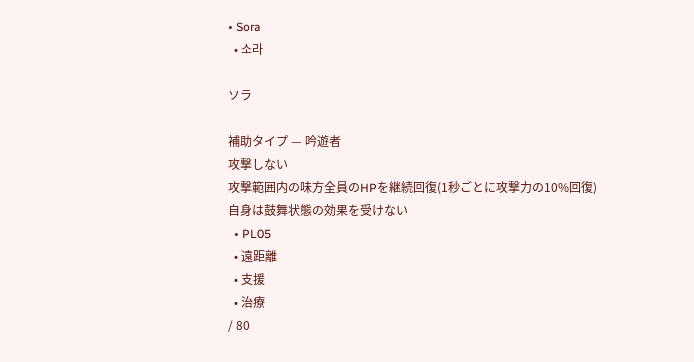• Sora
  • 소라

ソラ

補助タイプ — 吟遊者
攻撃しない
攻撃範囲内の味方全員のHPを継続回復(1秒ごとに攻撃力の10%回復)
自身は鼓舞状態の効果を受けない
  • PL05
  • 遠距離
  • 支援
  • 治療
/ 80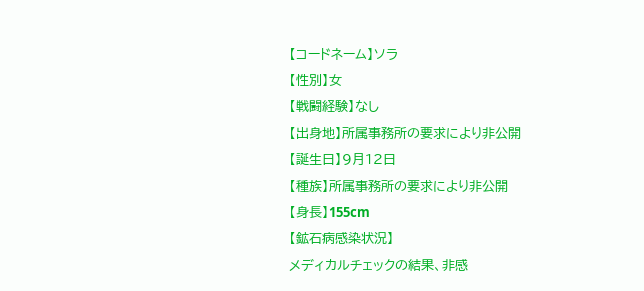【コードネーム】ソラ
【性別】女
【戦闘経験】なし
【出身地】所属事務所の要求により非公開
【誕生日】9月12日
【種族】所属事務所の要求により非公開
【身長】155cm
【鉱石病感染状況】
メディカルチェックの結果、非感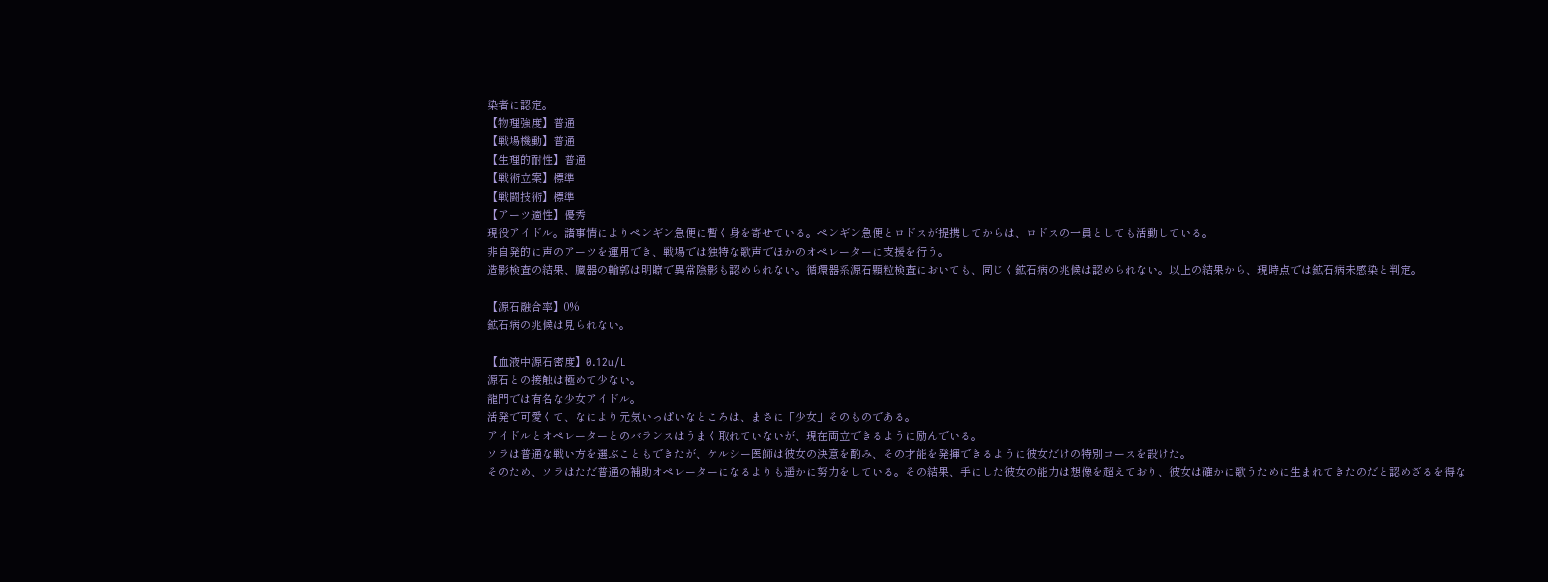染者に認定。
【物理強度】普通
【戦場機動】普通
【生理的耐性】普通
【戦術立案】標準
【戦闘技術】標準
【アーツ適性】優秀
現役アイドル。諸事情によりペンギン急便に暫く身を寄せている。ペンギン急便とロドスが提携してからは、ロドスの一員としても活動している。
非自発的に声のアーツを運用でき、戦場では独特な歌声でほかのオペレーターに支援を行う。
造影検査の結果、臓器の輪郭は明瞭で異常陰影も認められない。循環器系源石顆粒検査においても、同じく鉱石病の兆候は認められない。以上の結果から、現時点では鉱石病未感染と判定。

【源石融合率】0%
鉱石病の兆候は見られない。

【血液中源石密度】0.12u/L
源石との接触は極めて少ない。
龍門では有名な少女アイドル。
活発で可愛くて、なにより元気いっぱいなところは、まさに「少女」そのものである。
アイドルとオペレーターとのバランスはうまく取れていないが、現在両立できるように励んでいる。
ソラは普通な戦い方を選ぶこともできたが、ケルシー医師は彼女の決意を酌み、その才能を発揮できるように彼女だけの特別コースを設けた。
そのため、ソラはただ普通の補助オペレーターになるよりも遥かに努力をしている。その結果、手にした彼女の能力は想像を超えており、彼女は確かに歌うために生まれてきたのだと認めざるを得な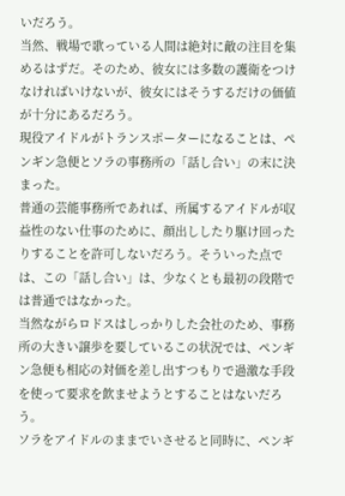いだろう。
当然、戦場で歌っている人間は絶対に敵の注目を集めるはずだ。そのため、彼女には多数の護衛をつけなければいけないが、彼女にはそうするだけの価値が十分にあるだろう。
現役アイドルがトランスポーターになることは、ペンギン急便とソラの事務所の「話し合い」の末に決まった。
普通の芸能事務所であれば、所属するアイドルが収益性のない仕事のために、顔出ししたり駆け回ったりすることを許可しないだろう。そういった点では、この「話し合い」は、少なくとも最初の段階では普通ではなかった。
当然ながらロドスはしっかりした会社のため、事務所の大きい譲歩を要しているこの状況では、ペンギン急便も相応の対価を差し出すつもりで過激な手段を使って要求を飲ませようとすることはないだろう。
ソラをアイドルのままでいさせると同時に、ペンギ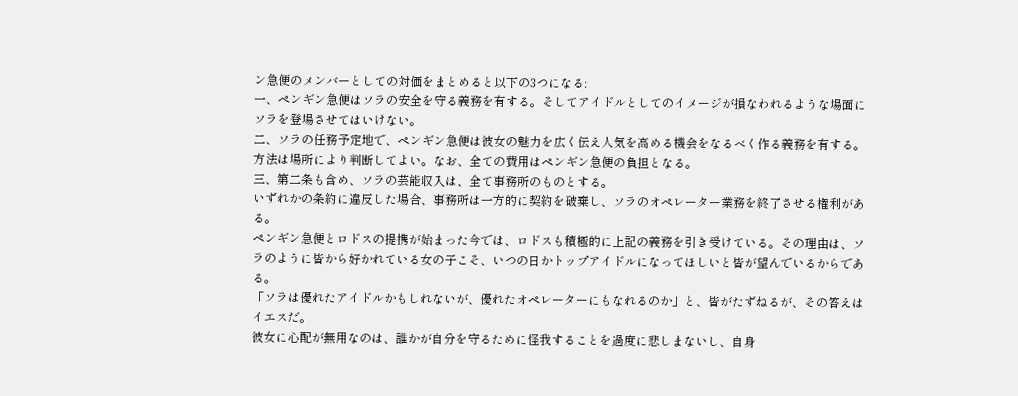ン急便のメンバーとしての対価をまとめると以下の3つになる:
一、ペンギン急便はソラの安全を守る義務を有する。そしてアイドルとしてのイメージが損なわれるような場面にソラを登場させてはいけない。
二、ソラの任務予定地で、ペンギン急便は彼女の魅力を広く伝え人気を高める機会をなるべく作る義務を有する。方法は場所により判断してよい。なお、全ての費用はペンギン急便の負担となる。
三、第二条も含め、ソラの芸能収入は、全て事務所のものとする。
いずれかの条約に違反した場合、事務所は一方的に契約を破棄し、ソラのオペレーター業務を終了させる権利がある。
ペンギン急便とロドスの提携が始まった今では、ロドスも積極的に上記の義務を引き受けている。その理由は、ソラのように皆から好かれている女の子こそ、いつの日かトップアイドルになってほしいと皆が望んでいるからである。
「ソラは優れたアイドルかもしれないが、優れたオペレーターにもなれるのか」と、皆がたずねるが、その答えはイエスだ。
彼女に心配が無用なのは、誰かが自分を守るために怪我することを過度に悲しまないし、自身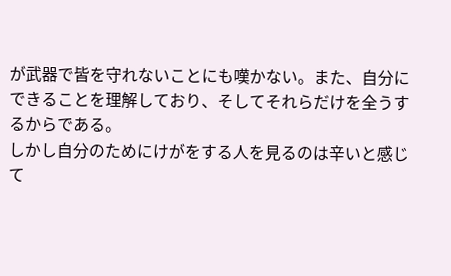が武器で皆を守れないことにも嘆かない。また、自分にできることを理解しており、そしてそれらだけを全うするからである。
しかし自分のためにけがをする人を見るのは辛いと感じて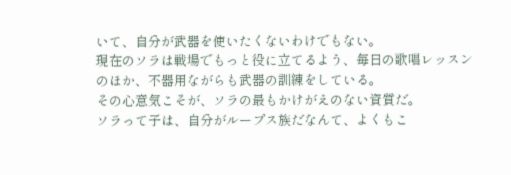いて、自分が武器を使いたくないわけでもない。
現在のソラは戦場でもっと役に立てるよう、毎日の歌唱レッスンのほか、不器用ながらも武器の訓練をしている。
その心意気こそが、ソラの最もかけがえのない資質だ。
ソラって子は、自分がループス族だなんて、よくもこ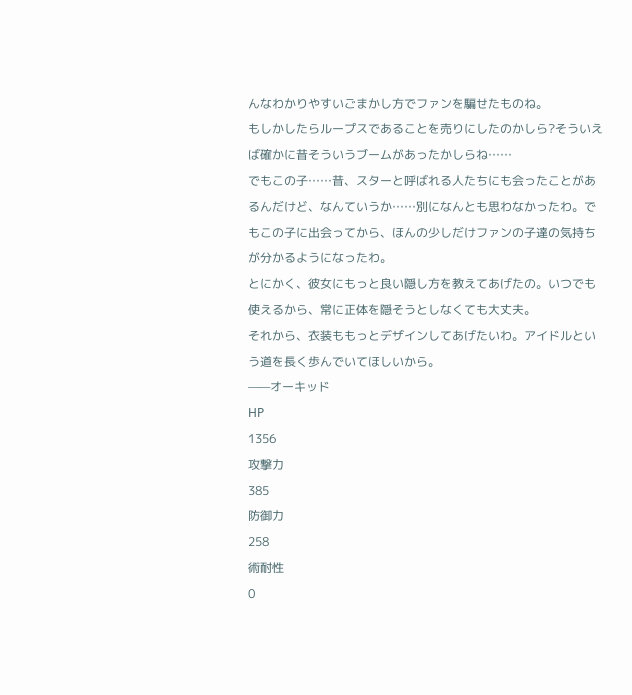んなわかりやすいごまかし方でファンを騙せたものね。
もしかしたらループスであることを売りにしたのかしら?そういえば確かに昔そういうブームがあったかしらね……
でもこの子……昔、スターと呼ばれる人たちにも会ったことがあるんだけど、なんていうか……別になんとも思わなかったわ。でもこの子に出会ってから、ほんの少しだけファンの子達の気持ちが分かるようになったわ。
とにかく、彼女にもっと良い隠し方を教えてあげたの。いつでも使えるから、常に正体を隠そうとしなくても大丈夫。
それから、衣装ももっとデザインしてあげたいわ。アイドルという道を長く歩んでいてほしいから。
——オーキッド
HP
1356
攻撃力
385
防御力
258
術耐性
0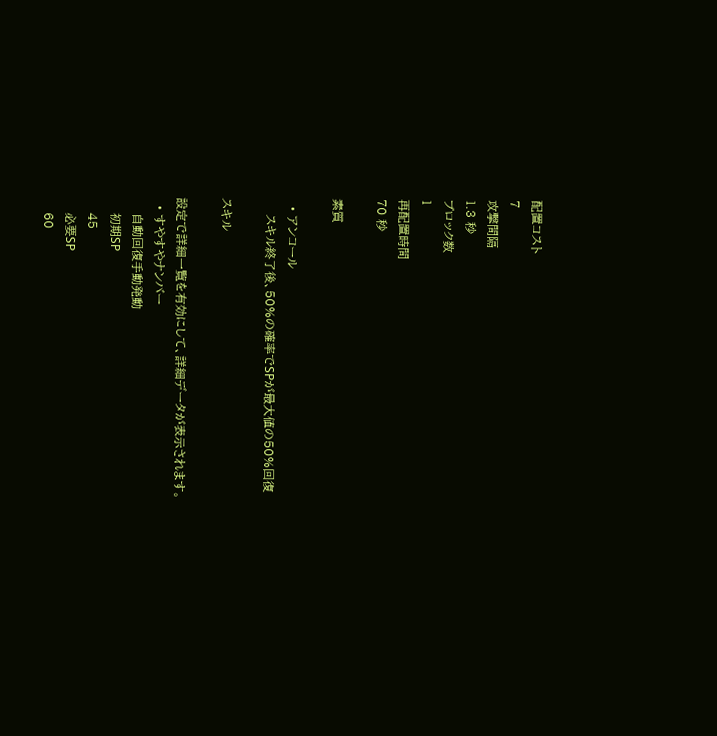配置コスト
7
攻撃間隔
1.3 秒
ブロック数
1
再配置時間
70 秒

素質

  • アンコール
    スキル終了後、50%の確率でSPが最大値の50%回復

スキル

設定で詳細一覧を有効にして、詳細データが表示されます。
  • すやすやナンバー
    自動回復手動発動
    初期SP
    45
    必要SP
    60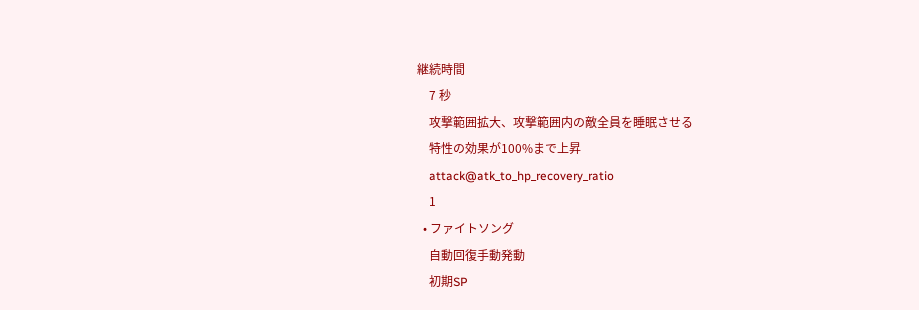継続時間
    7 秒
    攻撃範囲拡大、攻撃範囲内の敵全員を睡眠させる
    特性の効果が100%まで上昇
    attack@atk_to_hp_recovery_ratio
    1
  • ファイトソング
    自動回復手動発動
    初期SP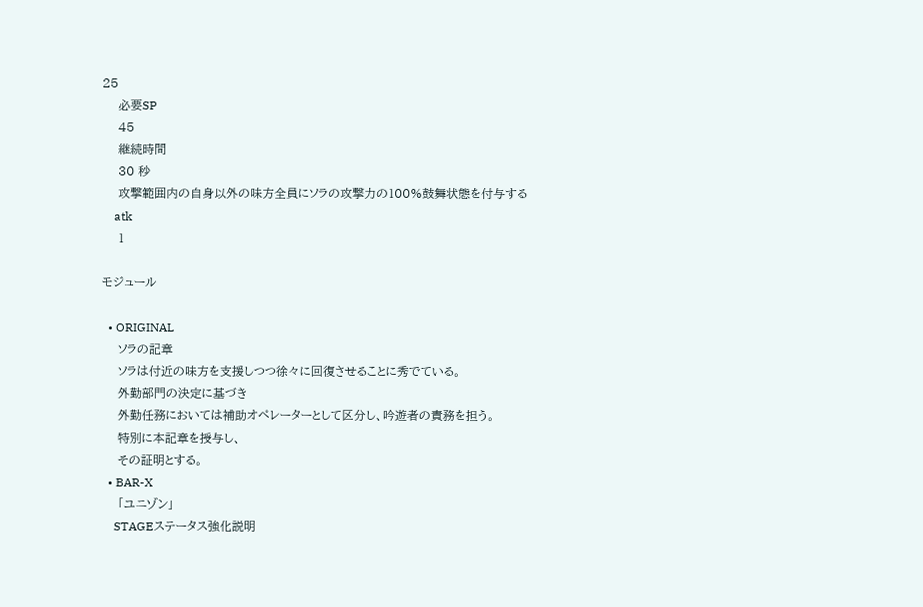25
    必要SP
    45
    継続時間
    30 秒
    攻撃範囲内の自身以外の味方全員にソラの攻撃力の100%鼓舞状態を付与する
    atk
    1

モジュール

  • ORIGINAL
    ソラの記章
    ソラは付近の味方を支援しつつ徐々に回復させることに秀でている。
    外勤部門の決定に基づき
    外勤任務においては補助オペレーターとして区分し、吟遊者の責務を担う。
    特別に本記章を授与し、
    その証明とする。
  • BAR-X
    「ユニゾン」
    STAGEステータス強化説明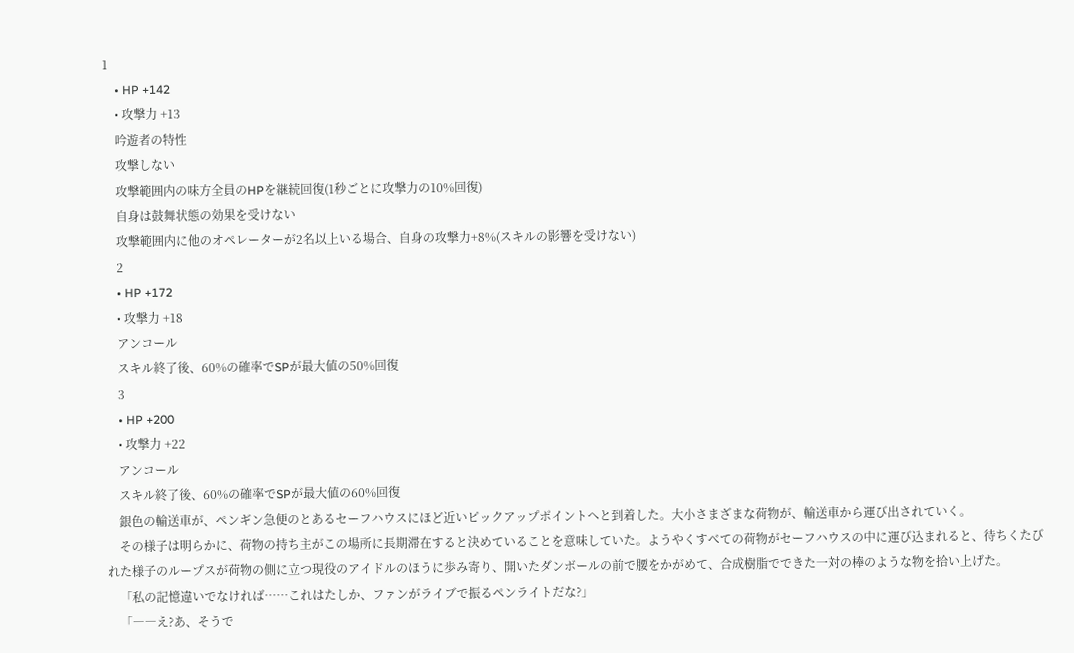1
    • HP +142
    • 攻撃力 +13
    吟遊者の特性
    攻撃しない
    攻撃範囲内の味方全員のHPを継続回復(1秒ごとに攻撃力の10%回復)
    自身は鼓舞状態の効果を受けない
    攻撃範囲内に他のオペレーターが2名以上いる場合、自身の攻撃力+8%(スキルの影響を受けない)
    2
    • HP +172
    • 攻撃力 +18
    アンコール
    スキル終了後、60%の確率でSPが最大値の50%回復
    3
    • HP +200
    • 攻撃力 +22
    アンコール
    スキル終了後、60%の確率でSPが最大値の60%回復
    銀色の輸送車が、ペンギン急便のとあるセーフハウスにほど近いピックアップポイントへと到着した。大小さまざまな荷物が、輸送車から運び出されていく。
    その様子は明らかに、荷物の持ち主がこの場所に長期滞在すると決めていることを意味していた。ようやくすべての荷物がセーフハウスの中に運び込まれると、待ちくたびれた様子のループスが荷物の側に立つ現役のアイドルのほうに歩み寄り、開いたダンボールの前で腰をかがめて、合成樹脂でできた一対の棒のような物を拾い上げた。
    「私の記憶違いでなければ……これはたしか、ファンがライブで振るペンライトだな?」
    「――え?あ、そうで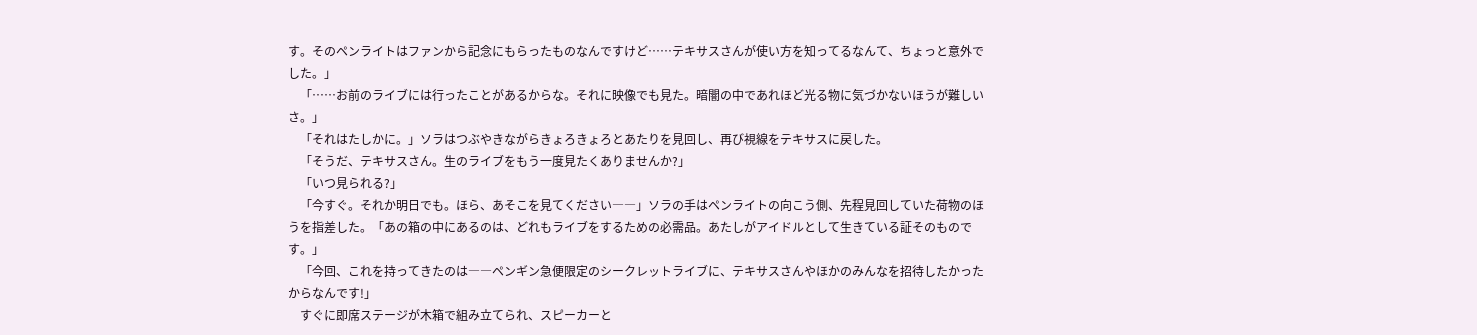す。そのペンライトはファンから記念にもらったものなんですけど……テキサスさんが使い方を知ってるなんて、ちょっと意外でした。」
    「……お前のライブには行ったことがあるからな。それに映像でも見た。暗闇の中であれほど光る物に気づかないほうが難しいさ。」
    「それはたしかに。」ソラはつぶやきながらきょろきょろとあたりを見回し、再び視線をテキサスに戻した。
    「そうだ、テキサスさん。生のライブをもう一度見たくありませんか?」
    「いつ見られる?」
    「今すぐ。それか明日でも。ほら、あそこを見てください――」ソラの手はペンライトの向こう側、先程見回していた荷物のほうを指差した。「あの箱の中にあるのは、どれもライブをするための必需品。あたしがアイドルとして生きている証そのものです。」
    「今回、これを持ってきたのは――ペンギン急便限定のシークレットライブに、テキサスさんやほかのみんなを招待したかったからなんです!」
    すぐに即席ステージが木箱で組み立てられ、スピーカーと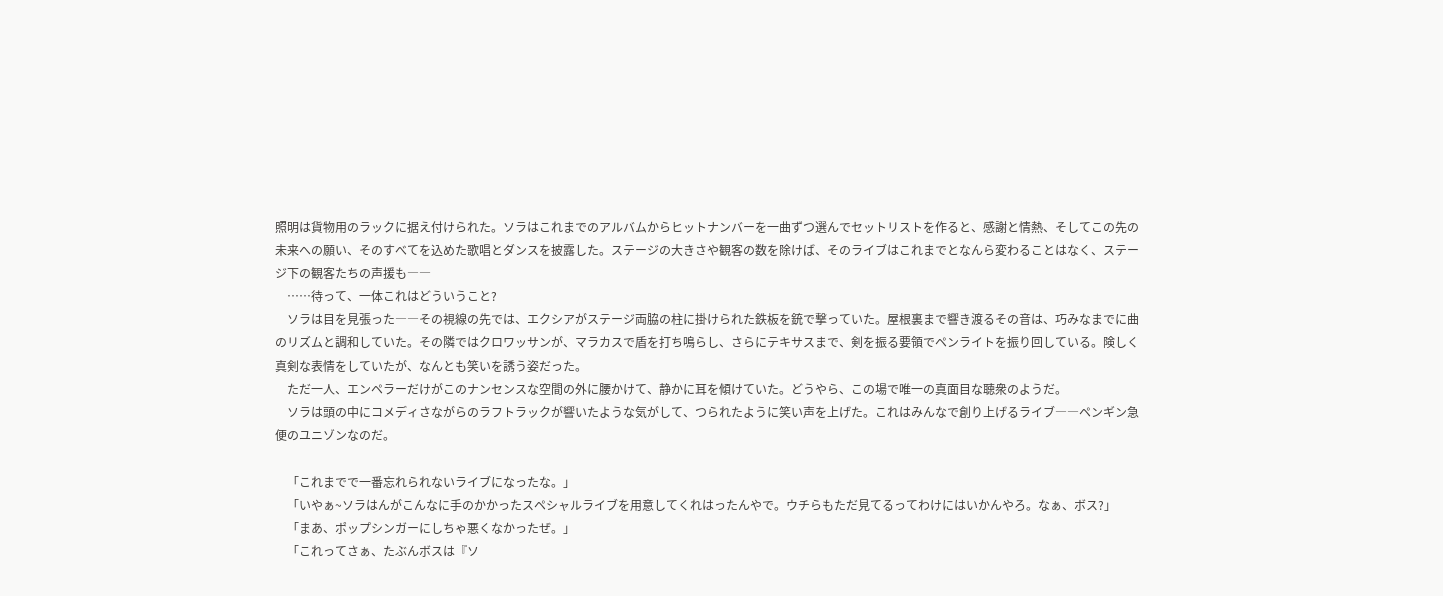照明は貨物用のラックに据え付けられた。ソラはこれまでのアルバムからヒットナンバーを一曲ずつ選んでセットリストを作ると、感謝と情熱、そしてこの先の未来への願い、そのすべてを込めた歌唱とダンスを披露した。ステージの大きさや観客の数を除けば、そのライブはこれまでとなんら変わることはなく、ステージ下の観客たちの声援も――
    ……待って、一体これはどういうこと?
    ソラは目を見張った――その視線の先では、エクシアがステージ両脇の柱に掛けられた鉄板を銃で撃っていた。屋根裏まで響き渡るその音は、巧みなまでに曲のリズムと調和していた。その隣ではクロワッサンが、マラカスで盾を打ち鳴らし、さらにテキサスまで、剣を振る要領でペンライトを振り回している。険しく真剣な表情をしていたが、なんとも笑いを誘う姿だった。
    ただ一人、エンペラーだけがこのナンセンスな空間の外に腰かけて、静かに耳を傾けていた。どうやら、この場で唯一の真面目な聴衆のようだ。
    ソラは頭の中にコメディさながらのラフトラックが響いたような気がして、つられたように笑い声を上げた。これはみんなで創り上げるライブ――ペンギン急便のユニゾンなのだ。

    「これまでで一番忘れられないライブになったな。」
    「いやぁ~ソラはんがこんなに手のかかったスペシャルライブを用意してくれはったんやで。ウチらもただ見てるってわけにはいかんやろ。なぁ、ボス?」
    「まあ、ポップシンガーにしちゃ悪くなかったぜ。」
    「これってさぁ、たぶんボスは『ソ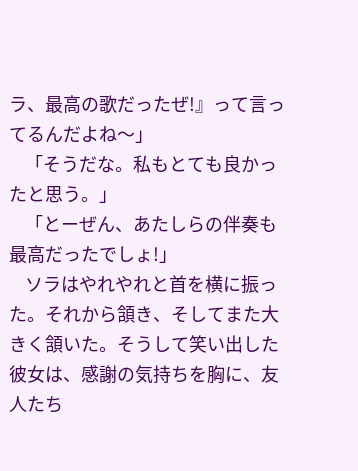ラ、最高の歌だったぜ!』って言ってるんだよね〜」
    「そうだな。私もとても良かったと思う。」
    「とーぜん、あたしらの伴奏も最高だったでしょ!」
    ソラはやれやれと首を横に振った。それから頷き、そしてまた大きく頷いた。そうして笑い出した彼女は、感謝の気持ちを胸に、友人たち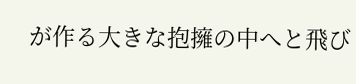が作る大きな抱擁の中へと飛び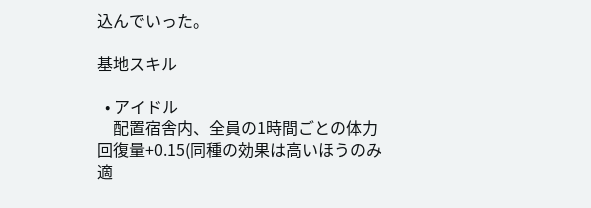込んでいった。

基地スキル

  • アイドル
    配置宿舎内、全員の1時間ごとの体力回復量+0.15(同種の効果は高いほうのみ適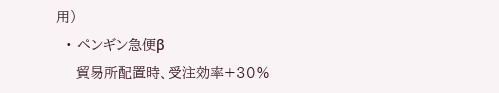用)
  • ペンギン急便β
    貿易所配置時、受注効率+30%